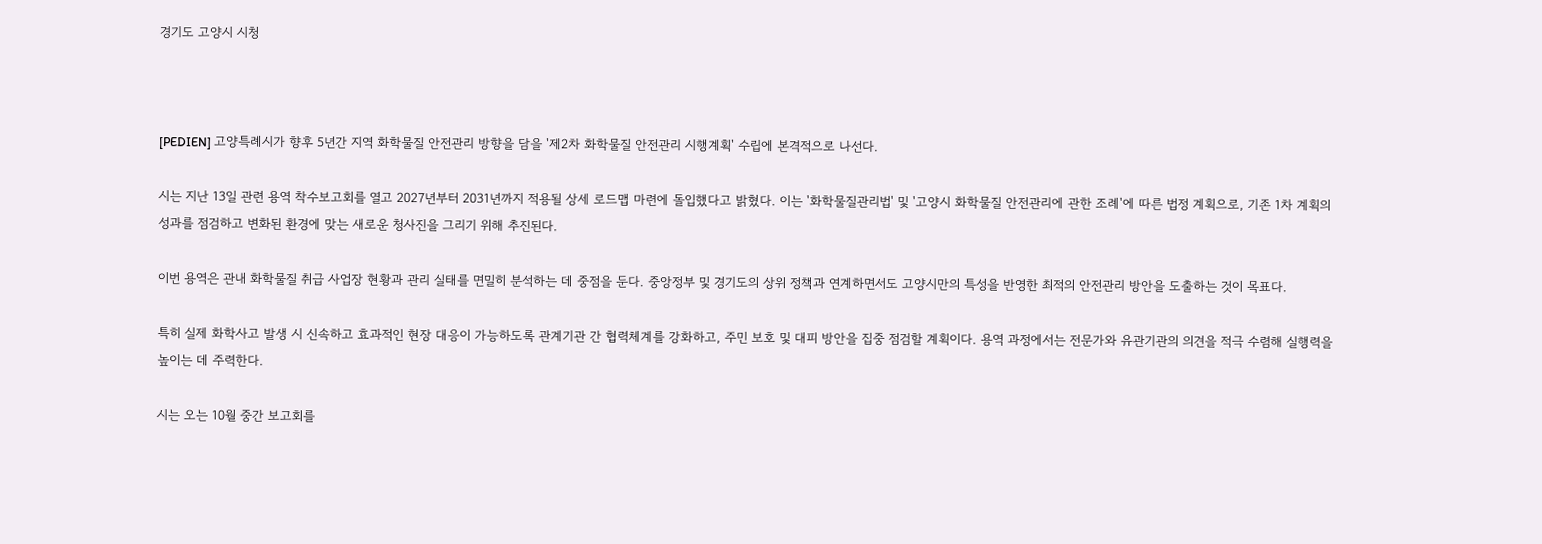경기도 고양시 시청



[PEDIEN] 고양특례시가 향후 5년간 지역 화학물질 안전관리 방향을 담을 '제2차 화학물질 안전관리 시행계획' 수립에 본격적으로 나선다.

시는 지난 13일 관련 용역 착수보고회를 열고 2027년부터 2031년까지 적용될 상세 로드맵 마련에 돌입했다고 밝혔다. 이는 '화학물질관리법' 및 '고양시 화학물질 안전관리에 관한 조례'에 따른 법정 계획으로, 기존 1차 계획의 성과를 점검하고 변화된 환경에 맞는 새로운 청사진을 그리기 위해 추진된다.

이번 용역은 관내 화학물질 취급 사업장 현황과 관리 실태를 면밀히 분석하는 데 중점을 둔다. 중앙정부 및 경기도의 상위 정책과 연계하면서도 고양시만의 특성을 반영한 최적의 안전관리 방안을 도출하는 것이 목표다.

특히 실제 화학사고 발생 시 신속하고 효과적인 현장 대응이 가능하도록 관계기관 간 협력체계를 강화하고, 주민 보호 및 대피 방안을 집중 점검할 계획이다. 용역 과정에서는 전문가와 유관기관의 의견을 적극 수렴해 실행력을 높이는 데 주력한다.

시는 오는 10월 중간 보고회를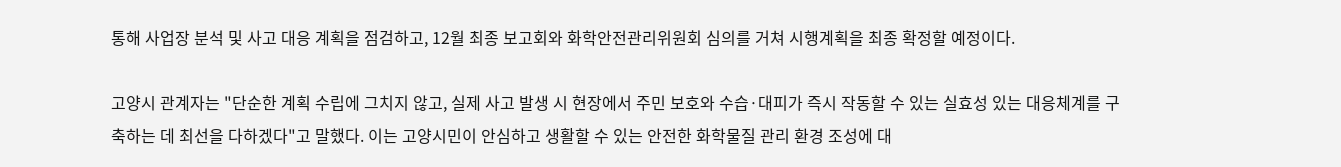통해 사업장 분석 및 사고 대응 계획을 점검하고, 12월 최종 보고회와 화학안전관리위원회 심의를 거쳐 시행계획을 최종 확정할 예정이다.

고양시 관계자는 "단순한 계획 수립에 그치지 않고, 실제 사고 발생 시 현장에서 주민 보호와 수습·대피가 즉시 작동할 수 있는 실효성 있는 대응체계를 구축하는 데 최선을 다하겠다"고 말했다. 이는 고양시민이 안심하고 생활할 수 있는 안전한 화학물질 관리 환경 조성에 대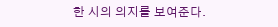한 시의 의지를 보여준다.